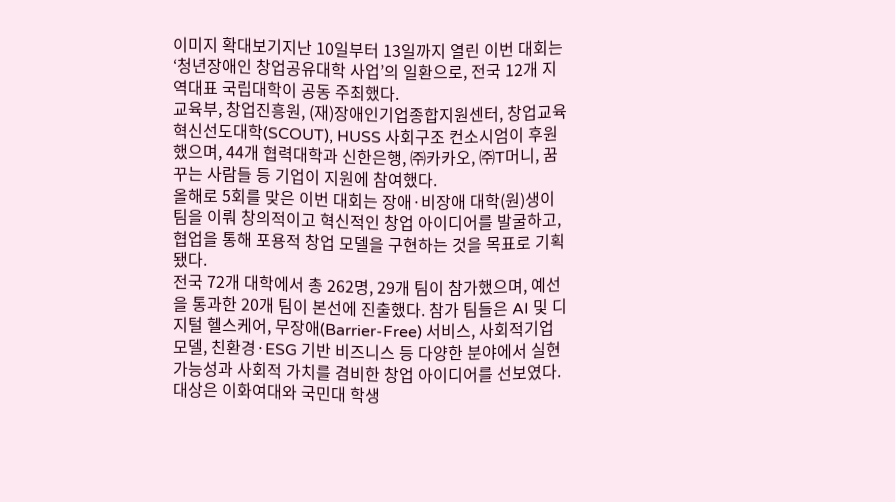이미지 확대보기지난 10일부터 13일까지 열린 이번 대회는 ‘청년장애인 창업공유대학 사업’의 일환으로, 전국 12개 지역대표 국립대학이 공동 주최했다.
교육부, 창업진흥원, (재)장애인기업종합지원센터, 창업교육혁신선도대학(SCOUT), HUSS 사회구조 컨소시엄이 후원했으며, 44개 협력대학과 신한은행, ㈜카카오, ㈜T머니, 꿈꾸는 사람들 등 기업이 지원에 참여했다.
올해로 5회를 맞은 이번 대회는 장애·비장애 대학(원)생이 팀을 이뤄 창의적이고 혁신적인 창업 아이디어를 발굴하고, 협업을 통해 포용적 창업 모델을 구현하는 것을 목표로 기획됐다.
전국 72개 대학에서 총 262명, 29개 팀이 참가했으며, 예선을 통과한 20개 팀이 본선에 진출했다. 참가 팀들은 AI 및 디지털 헬스케어, 무장애(Barrier-Free) 서비스, 사회적기업 모델, 친환경·ESG 기반 비즈니스 등 다양한 분야에서 실현 가능성과 사회적 가치를 겸비한 창업 아이디어를 선보였다.
대상은 이화여대와 국민대 학생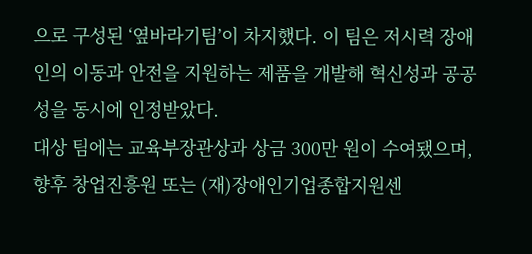으로 구성된 ‘옆바라기팀’이 차지했다. 이 팀은 저시력 장애인의 이동과 안전을 지원하는 제품을 개발해 혁신성과 공공성을 동시에 인정받았다.
대상 팀에는 교육부장관상과 상금 300만 원이 수여됐으며, 향후 창업진흥원 또는 (재)장애인기업종합지원센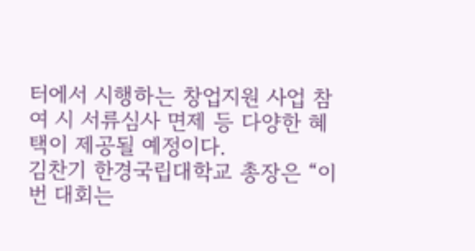터에서 시행하는 창업지원 사업 참여 시 서류심사 면제 등 다양한 혜택이 제공될 예정이다.
김찬기 한경국립대학교 총장은 “이번 대회는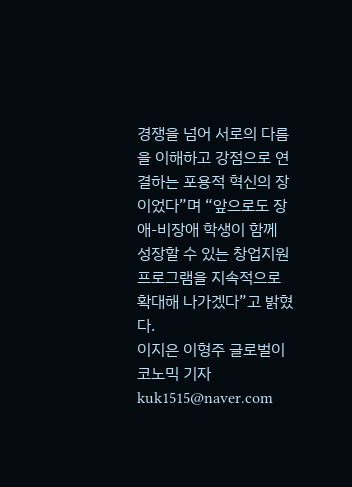경쟁을 넘어 서로의 다름을 이해하고 강점으로 연결하는 포용적 혁신의 장이었다”며 “앞으로도 장애-비장애 학생이 함께 성장할 수 있는 창업지원 프로그램을 지속적으로 확대해 나가겠다”고 밝혔다.
이지은 이형주 글로벌이코노믹 기자 kuk1515@naver.com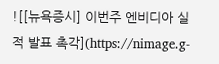![[뉴욕증시] 이번주 엔비디아 실적 발표 촉각](https://nimage.g-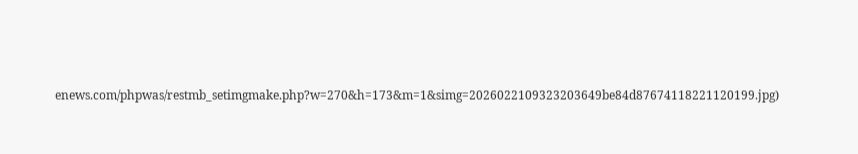enews.com/phpwas/restmb_setimgmake.php?w=270&h=173&m=1&simg=2026022109323203649be84d87674118221120199.jpg)